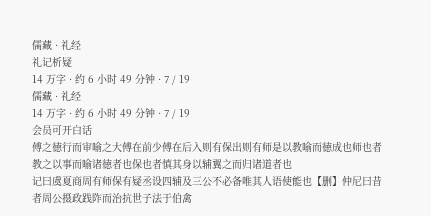儒藏 · 礼经
礼记析疑
14 万字 · 约 6 小时 49 分钟 · 7 / 19
儒藏 · 礼经
14 万字 · 约 6 小时 49 分钟 · 7 / 19
会员可开白话
傅之徳行而审喻之大傅在前少傅在后入则有保出则有师是以教喻而徳成也师也者教之以事而喻诸徳者也保也者慎其身以辅翼之而归诸道者也
记曰虞夏商周有师保有疑丞设四辅及三公不必备唯其人语使能也【删】仲尼曰昔者周公摄政践阼而治抗世子法于伯禽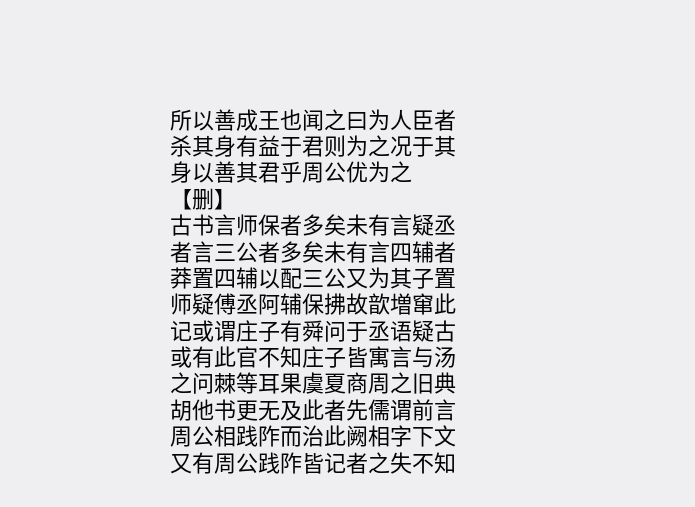所以善成王也闻之曰为人臣者杀其身有益于君则为之况于其身以善其君乎周公优为之【删】
古书言师保者多矣未有言疑丞者言三公者多矣未有言四辅者莽置四辅以配三公又为其子置师疑傅丞阿辅保拂故歆増窜此记或谓庄子有舜问于丞语疑古或有此官不知庄子皆寓言与汤之问棘等耳果虞夏商周之旧典胡他书更无及此者先儒谓前言周公相践阼而治此阙相字下文又有周公践阼皆记者之失不知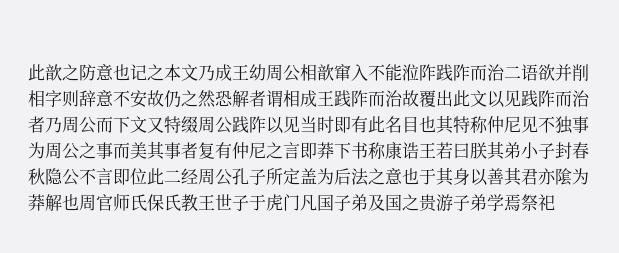此歆之防意也记之本文乃成王幼周公相歆窜入不能涖阼践阼而治二语欲并削相字则辞意不安故仍之然恐解者谓相成王践阼而治故覆出此文以见践阼而治者乃周公而下文又特缀周公践阼以见当时即有此名目也其特称仲尼见不独事为周公之事而美其事者复有仲尼之言即莽下书称康诰王若曰朕其弟小子封春秋隐公不言即位此二经周公孔子所定盖为后法之意也于其身以善其君亦隂为莽解也周官师氏保氏教王世子于虎门凡国子弟及国之贵游子弟学焉祭祀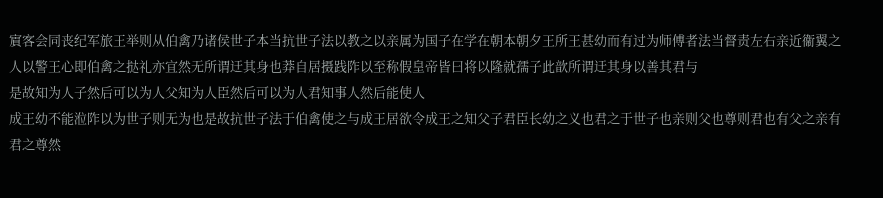賔客会同丧纪军旅王举则从伯禽乃诸侯世子本当抗世子法以教之以亲属为国子在学在朝本朝夕王所王甚幼而有过为师傅者法当督责左右亲近衞翼之人以警王心即伯禽之挞礼亦宜然无所谓迂其身也莽自居摄践阼以至称假皇帝皆曰将以隆就孺子此歆所谓迂其身以善其君与
是故知为人子然后可以为人父知为人臣然后可以为人君知事人然后能使人
成王幼不能涖阼以为世子则无为也是故抗世子法于伯禽使之与成王居欲令成王之知父子君臣长幼之义也君之于世子也亲则父也尊则君也有父之亲有君之尊然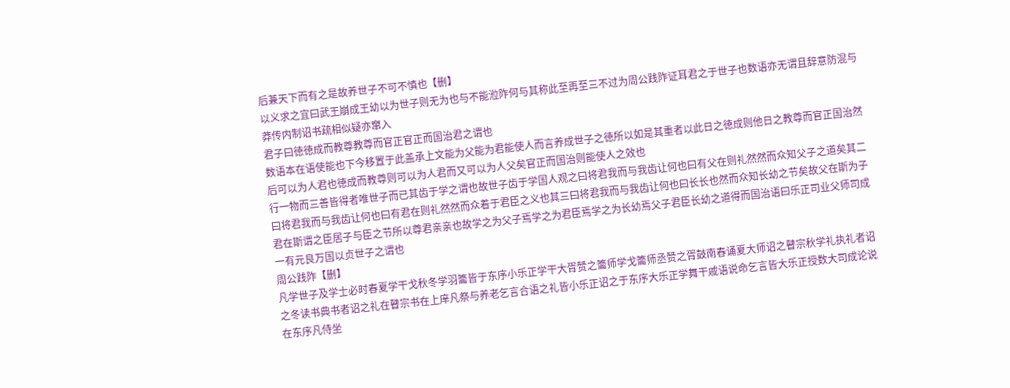后兼天下而有之是故养世子不可不慎也【删】
以义求之宜曰武王崩成王幼以为世子则无为也与不能涖阼何与其称此至再至三不过为周公践阼证耳君之于世子也数语亦无谓且辞意防混与莽传内制诏书疏相似疑亦窜入
君子曰徳徳成而教尊教尊而官正官正而国治君之谓也
数语本在语使能也下今移置于此盖承上文能为父能为君能使人而言养成世子之徳所以如是其重者以此日之徳成则他日之教尊而官正国治然后可以为人君也徳成而教尊则可以为人君而又可以为人父矣官正而国治则能使人之效也
行一物而三善皆得者唯世子而已其齿于学之谓也故世子齿于学国人观之曰将君我而与我齿让何也曰有父在则礼然然而众知父子之道矣其二曰将君我而与我齿让何也曰有君在则礼然然而众着于君臣之义也其三曰将君我而与我齿让何也曰长长也然而众知长幼之节矣故父在斯为子君在斯谓之臣居子与臣之节所以尊君亲亲也故学之为父子焉学之为君臣焉学之为长幼焉父子君臣长幼之道得而国治语曰乐正司业父师司成一有元良万国以贞世子之谓也
周公践阼【删】
凡学世子及学士必时春夏学干戈秋冬学羽籥皆于东序小乐正学干大胥赞之籥师学戈籥师丞赞之胥鼓南春诵夏大师诏之瞽宗秋学礼执礼者诏之冬读书典书者诏之礼在瞽宗书在上庠凡祭与养老乞言合语之礼皆小乐正诏之于东序大乐正学舞干戚语说命乞言皆大乐正授数大司成论说在东序凡侍坐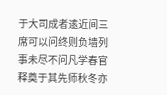于大司成者逺近间三席可以问终则负墙列事未尽不问凡学春官释奠于其先师秋冬亦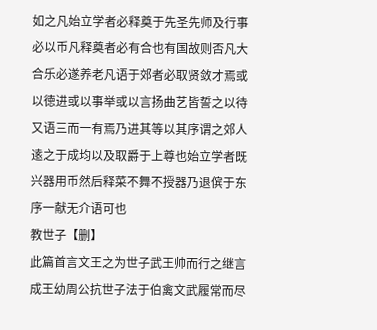如之凡始立学者必释奠于先圣先师及行事必以币凡释奠者必有合也有国故则否凡大合乐必遂养老凡语于郊者必取贤敛才焉或以徳进或以事举或以言扬曲艺皆誓之以待又语三而一有焉乃进其等以其序谓之郊人逺之于成均以及取爵于上尊也始立学者既兴器用币然后释菜不舞不授器乃退傧于东序一献无介语可也
教世子【删】
此篇首言文王之为世子武王帅而行之继言成王幼周公抗世子法于伯禽文武履常而尽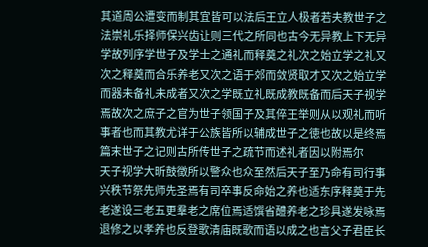其道周公遭变而制其宜皆可以法后王立人极者若夫教世子之法崇礼乐择师保兴齿让则三代之所同也古今无异教上下无异学故列序学世子及学士之通礼而释奠之礼次之始立学之礼又次之释奠而合乐养老又次之语于郊而敛贤取才又次之始立学而器未备礼未成者又次之学既立礼既成教既备而后天子视学焉故次之庶子之官为世子领国子及其倅王举则从以观礼而听事者也而其教尤详于公族皆所以辅成世子之徳也故以是终焉篇末世子之记则古所传世子之疏节而述礼者因以附焉尔
天子视学大昕鼓徴所以警众也众至然后天子至乃命有司行事兴秩节祭先师先圣焉有司卒事反命始之养也适东序释奠于先老遂设三老五更羣老之席位焉适馔省醴养老之珍具遂发咏焉退修之以孝养也反登歌清庙既歌而语以成之也言父子君臣长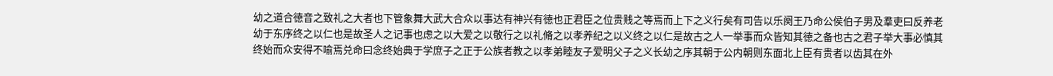幼之道合徳音之致礼之大者也下管象舞大武大合众以事达有神兴有徳也正君臣之位贵贱之等焉而上下之义行矣有司告以乐阕王乃命公侯伯子男及羣吏曰反养老幼于东序终之以仁也是故圣人之记事也虑之以大爱之以敬行之以礼脩之以孝养纪之以义终之以仁是故古之人一举事而众皆知其徳之备也古之君子举大事必慎其终始而众安得不喻焉兑命曰念终始典于学庶子之正于公族者教之以孝弟睦友子爱明父子之义长幼之序其朝于公内朝则东面北上臣有贵者以齿其在外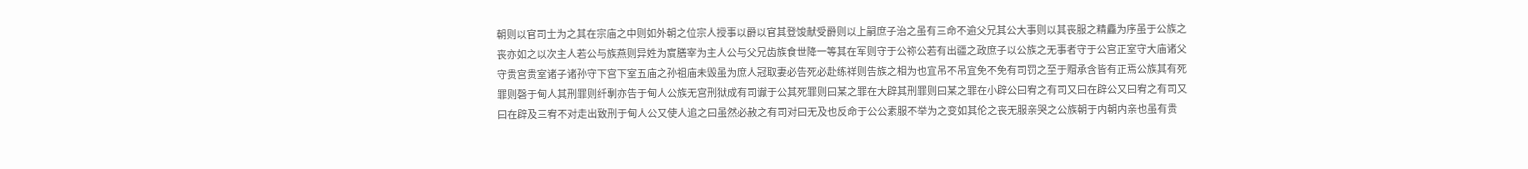朝则以官司士为之其在宗庙之中则如外朝之位宗人授事以爵以官其登馂献受爵则以上嗣庶子治之虽有三命不逾父兄其公大事则以其丧服之精麤为序虽于公族之丧亦如之以次主人若公与族燕则异姓为賔膳宰为主人公与父兄齿族食世降一等其在军则守于公祢公若有出疆之政庶子以公族之无事者守于公宫正室守大庙诸父守贵宫贵室诸子诸孙守下宫下室五庙之孙祖庙未毁虽为庶人冠取妻必告死必赴练祥则告族之相为也宜吊不吊宜免不免有司罚之至于赗承含皆有正焉公族其有死罪则磬于甸人其刑罪则纤剸亦告于甸人公族无宫刑狱成有司谳于公其死罪则曰某之罪在大辟其刑罪则曰某之罪在小辟公曰宥之有司又曰在辟公又曰宥之有司又曰在辟及三宥不对走出致刑于甸人公又使人追之曰虽然必赦之有司对曰无及也反命于公公素服不举为之变如其伦之丧无服亲哭之公族朝于内朝内亲也虽有贵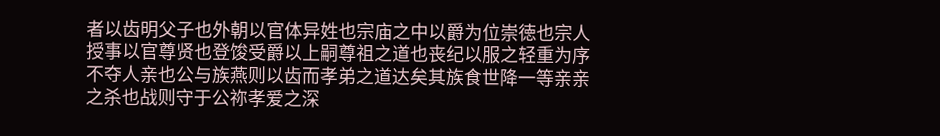者以齿明父子也外朝以官体异姓也宗庙之中以爵为位崇徳也宗人授事以官尊贤也登馂受爵以上嗣尊祖之道也丧纪以服之轻重为序不夺人亲也公与族燕则以齿而孝弟之道达矣其族食世降一等亲亲之杀也战则守于公祢孝爱之深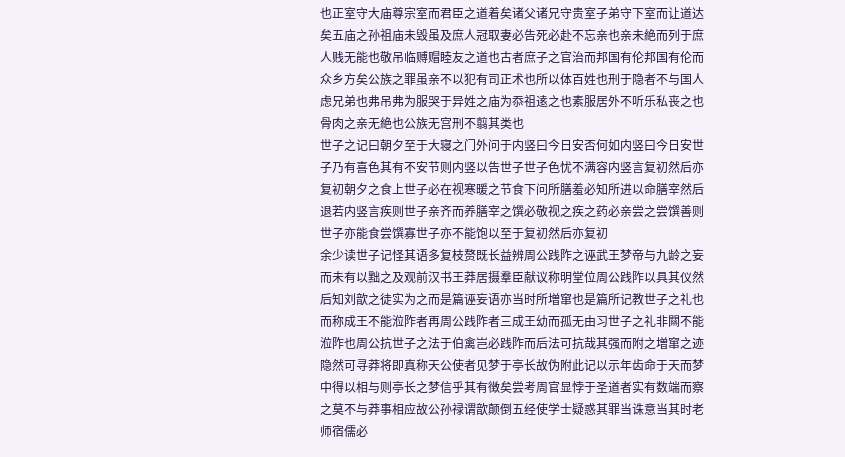也正室守大庙尊宗室而君臣之道着矣诸父诸兄守贵室子弟守下室而让道达矣五庙之孙祖庙未毁虽及庶人冠取妻必告死必赴不忘亲也亲未絶而列于庶人贱无能也敬吊临赙赗睦友之道也古者庶子之官治而邦国有伦邦国有伦而众乡方矣公族之罪虽亲不以犯有司正术也所以体百姓也刑于隐者不与国人虑兄弟也弗吊弗为服哭于异姓之庙为忝祖逺之也素服居外不听乐私丧之也骨肉之亲无絶也公族无宫刑不翦其类也
世子之记曰朝夕至于大寝之门外问于内竖曰今日安否何如内竖曰今日安世子乃有喜色其有不安节则内竖以告世子世子色忧不满容内竖言复初然后亦复初朝夕之食上世子必在视寒暖之节食下问所膳羞必知所进以命膳宰然后退若内竖言疾则世子亲齐而养膳宰之馔必敬视之疾之药必亲尝之尝馔善则世子亦能食尝馔寡世子亦不能饱以至于复初然后亦复初
余少读世子记怪其语多复枝赘既长益辨周公践阼之诬武王梦帝与九龄之妄而未有以黜之及观前汉书王莽居摄羣臣献议称明堂位周公践阼以具其仪然后知刘歆之徒实为之而是篇诬妄语亦当时所増窜也是篇所记教世子之礼也而称成王不能涖阼者再周公践阼者三成王幼而孤无由习世子之礼非闗不能涖阼也周公抗世子之法于伯禽岂必践阼而后法可抗哉其强而附之増窜之迹隐然可寻莽将即真称天公使者见梦于亭长故伪附此记以示年齿命于天而梦中得以相与则亭长之梦信乎其有徴矣尝考周官显悖于圣道者实有数端而察之莫不与莽事相应故公孙禄谓歆颠倒五经使学士疑惑其罪当诛意当其时老师宿儒必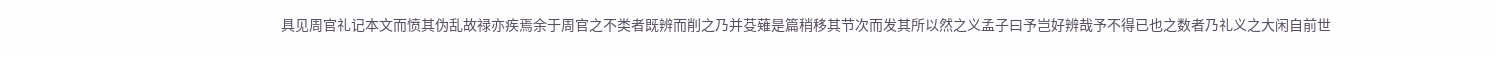具见周官礼记本文而愤其伪乱故禄亦疾焉余于周官之不类者既辨而削之乃并芟薙是篇稍移其节次而发其所以然之义孟子曰予岂好辨哉予不得已也之数者乃礼义之大闲自前世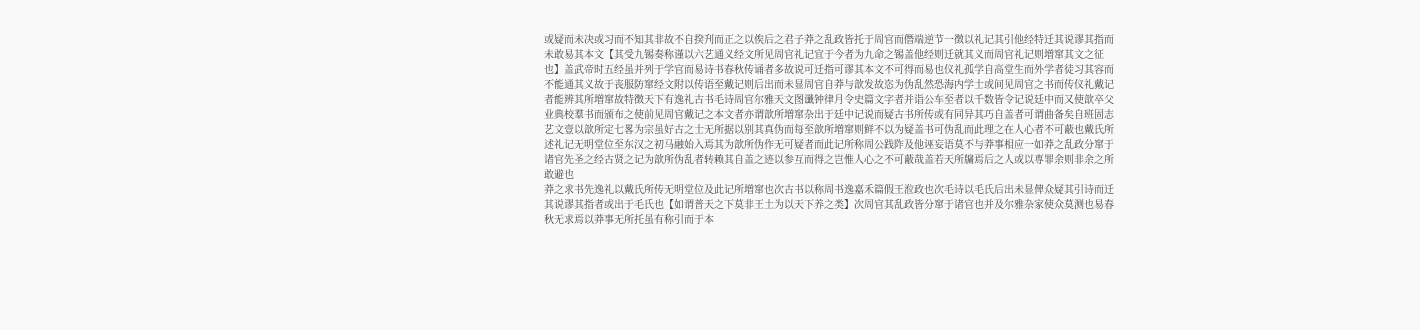或疑而未决或习而不知其非故不自揆刋而正之以俟后之君子莽之乱政皆托于周官而僭端逆节一徴以礼记其引他经特迁其说谬其指而未敢易其本文【其受九锡奏称谨以六艺通义经文所见周官礼记宜于今者为九命之锡盖他经则迁就其义而周官礼记则増窜其文之征也】盖武帝时五经虽并列于学官而易诗书春秋传诵者多故说可迁指可谬其本文不可得而易也仪礼孤学自高堂生而外学者徒习其容而不能通其义故于丧服防窜经文附以传语至戴记则后出而未显周官自莽与歆发故恣为伪乱然恐海内学士或间见周官之书而传仪礼戴记者能辨其所増窜故特徴天下有逸礼古书毛诗周官尔雅天文图谶钟律月令史篇文字者并诣公车至者以千数皆令记说廷中而又使歆卒父业典校羣书而颁布之使前见周官戴记之本文者亦谓歆所増窜杂出于廷中记说而疑古书所传或有同异其巧自盖者可谓曲备矣自班固志艺文壹以歆所定七畧为宗虽好古之士无所据以别其真伪而每至歆所増窜则鲜不以为疑盖书可伪乱而此理之在人心者不可蔽也戴氏所述礼记无明堂位至东汉之初马融始入焉其为歆所伪作无可疑者而此记所称周公践阼及他诬妄语莫不与莽事相应一如莽之乱政分窜于诸官先圣之经古贤之记为歆所伪乱者转赖其自盖之迹以参互而得之岂惟人心之不可蔽哉盖若天所牖焉后之人或以専罪余则非余之所敢避也
莽之求书先逸礼以戴氏所传无明堂位及此记所増窜也次古书以称周书逸嘉禾篇假王涖政也次毛诗以毛氏后出未显俾众疑其引诗而迁其说谬其指者或出于毛氏也【如谓普天之下莫非王土为以天下养之类】次周官其乱政皆分窜于诸官也并及尔雅杂家使众莫测也易春秋无求焉以莽事无所托虽有称引而于本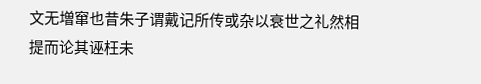文无増窜也昔朱子谓戴记所传或杂以衰世之礼然相提而论其诬枉未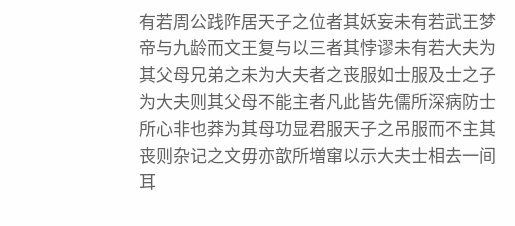有若周公践阼居天子之位者其妖妄未有若武王梦帝与九龄而文王复与以三者其悖谬未有若大夫为其父母兄弟之未为大夫者之丧服如士服及士之子为大夫则其父母不能主者凡此皆先儒所深病防士所心非也莽为其母功显君服天子之吊服而不主其丧则杂记之文毋亦歆所増窜以示大夫士相去一间耳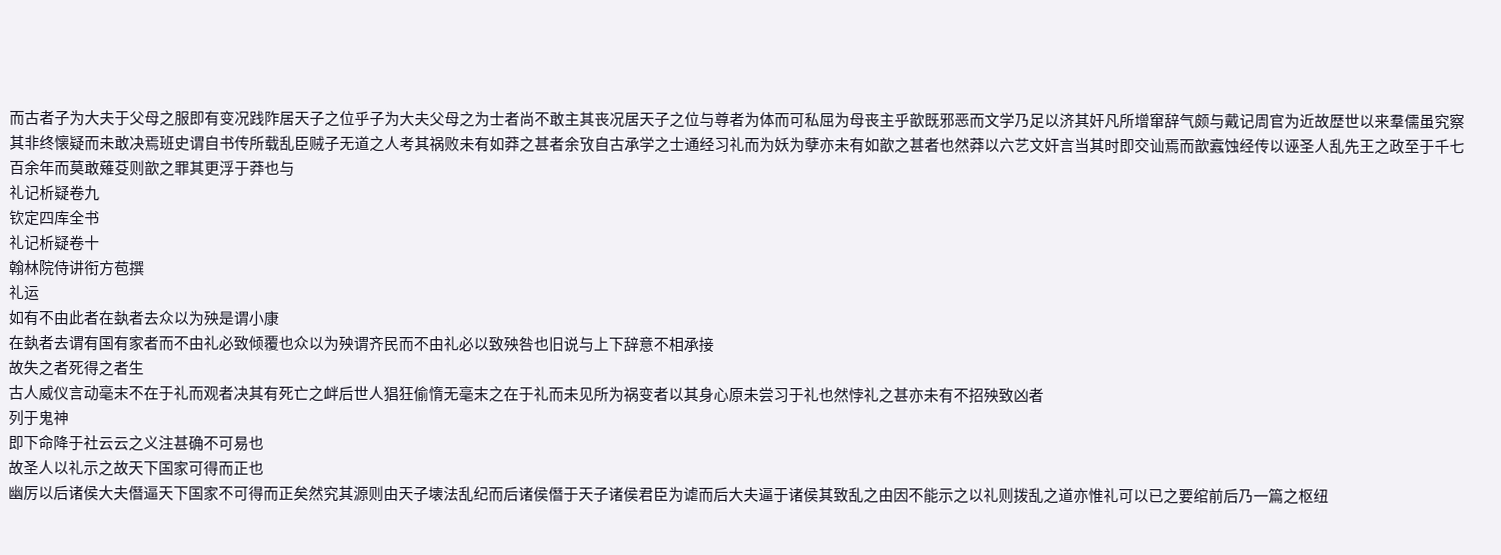而古者子为大夫于父母之服即有变况践阼居天子之位乎子为大夫父母之为士者尚不敢主其丧况居天子之位与尊者为体而可私屈为母丧主乎歆既邪恶而文学乃足以济其奸凡所增窜辞气颇与戴记周官为近故歴世以来羣儒虽究察其非终懐疑而未敢决焉班史谓自书传所载乱臣贼子无道之人考其祸败未有如莽之甚者余攷自古承学之士通经习礼而为妖为孽亦未有如歆之甚者也然莽以六艺文奸言当其时即交讪焉而歆蠧蚀经传以诬圣人乱先王之政至于千七百余年而莫敢薙芟则歆之罪其更浮于莽也与
礼记析疑卷九
钦定四库全书
礼记析疑卷十
翰林院侍讲衔方苞撰
礼运
如有不由此者在埶者去众以为殃是谓小康
在埶者去谓有国有家者而不由礼必致倾覆也众以为殃谓齐民而不由礼必以致殃咎也旧说与上下辞意不相承接
故失之者死得之者生
古人威仪言动毫末不在于礼而观者决其有死亡之衅后世人猖狂偷惰无毫末之在于礼而未见所为祸变者以其身心原未尝习于礼也然悖礼之甚亦未有不招殃致凶者
列于鬼神
即下命降于社云云之义注甚确不可易也
故圣人以礼示之故天下国家可得而正也
幽厉以后诸侯大夫僭逼天下国家不可得而正矣然究其源则由天子壊法乱纪而后诸侯僭于天子诸侯君臣为谑而后大夫逼于诸侯其致乱之由因不能示之以礼则拨乱之道亦惟礼可以已之要绾前后乃一篇之枢纽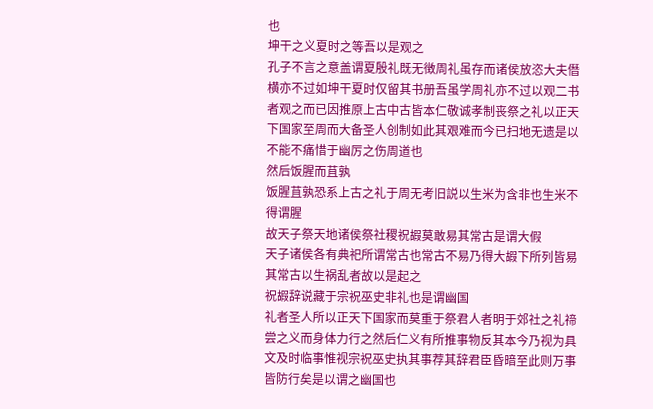也
坤干之义夏时之等吾以是观之
孔子不言之意盖谓夏殷礼既无徴周礼虽存而诸侯放恣大夫僭横亦不过如坤干夏时仅留其书册吾虽学周礼亦不过以观二书者观之而已因推原上古中古皆本仁敬诚孝制丧祭之礼以正天下国家至周而大备圣人创制如此其艰难而今已扫地无遗是以不能不痛惜于幽厉之伤周道也
然后饭腥而苴孰
饭腥苴孰恐系上古之礼于周无考旧説以生米为含非也生米不得谓腥
故天子祭天地诸侯祭社稷祝嘏莫敢易其常古是谓大假
天子诸侯各有典祀所谓常古也常古不易乃得大嘏下所列皆易其常古以生祸乱者故以是起之
祝嘏辞说藏于宗祝巫史非礼也是谓幽国
礼者圣人所以正天下国家而莫重于祭君人者明于郊社之礼禘尝之义而身体力行之然后仁义有所推事物反其本今乃视为具文及时临事惟视宗祝巫史执其事荐其辞君臣昏暗至此则万事皆防行矣是以谓之幽国也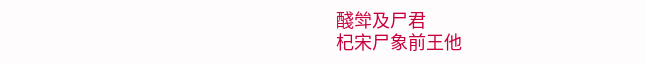醆斚及尸君
杞宋尸象前王他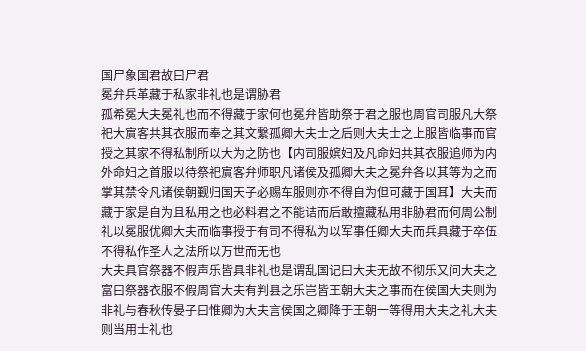国尸象国君故曰尸君
冕弁兵革藏于私家非礼也是谓胁君
孤希冕大夫冕礼也而不得藏于家何也冕弁皆助祭于君之服也周官司服凡大祭祀大賔客共其衣服而奉之其文繋孤卿大夫士之后则大夫士之上服皆临事而官授之其家不得私制所以大为之防也【内司服嫔妇及凡命妇共其衣服追师为内外命妇之首服以待祭祀賔客弁师职凡诸侯及孤卿大夫之冕弁各以其等为之而掌其禁令凡诸侯朝觐归国天子必赐车服则亦不得自为但可藏于国耳】大夫而藏于家是自为且私用之也必料君之不能诘而后敢擅藏私用非胁君而何周公制礼以冕服优卿大夫而临事授于有司不得私为以军事任卿大夫而兵具藏于卒伍不得私作圣人之法所以万世而无也
大夫具官祭器不假声乐皆具非礼也是谓乱国记曰大夫无故不彻乐又问大夫之富曰祭器衣服不假周官大夫有判县之乐岂皆王朝大夫之事而在侯国大夫则为非礼与春秋传晏子曰惟卿为大夫言侯国之卿降于王朝一等得用大夫之礼大夫则当用士礼也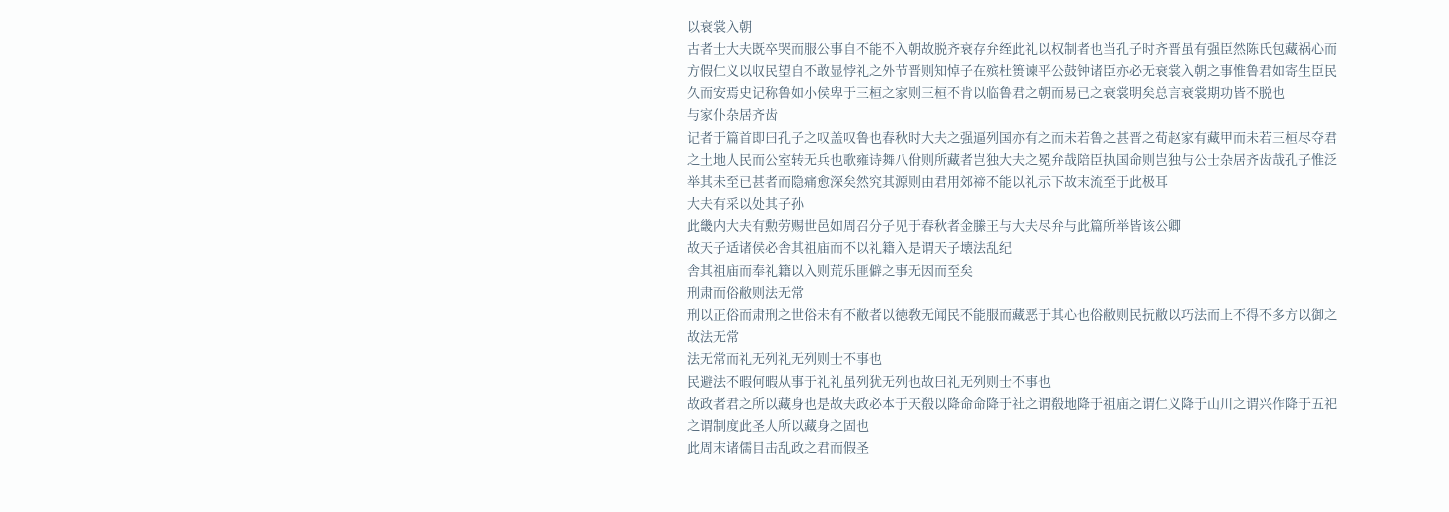以衰裳入朝
古者士大夫既卒哭而服公事自不能不入朝故脱齐衰存弁绖此礼以权制者也当孔子时齐晋虽有强臣然陈氏包藏祸心而方假仁义以収民望自不敢显悖礼之外节晋则知悼子在殡杜篑谏平公鼓钟诸臣亦必无衰裳入朝之事惟鲁君如寄生臣民久而安焉史记称鲁如小侯卑于三桓之家则三桓不肯以临鲁君之朝而易已之衰裳明矣总言衰裳期功皆不脱也
与家仆杂居齐齿
记者于篇首即曰孔子之叹盖叹鲁也春秋时大夫之强逼列国亦有之而未若鲁之甚晋之荀赵家有藏甲而未若三桓尽夺君之土地人民而公室转无兵也歌雍诗舞八佾则所藏者岂独大夫之冕弁哉陪臣执国命则岂独与公士杂居齐齿哉孔子惟泛举其未至已甚者而隐痛愈深矣然究其源则由君用郊禘不能以礼示下故末流至于此极耳
大夫有采以处其子孙
此畿内大夫有勲劳赐世邑如周召分子见于春秋者金縢王与大夫尽弁与此篇所举皆该公卿
故天子适诸侯必舎其祖庙而不以礼籍入是谓天子壊法乱纪
舎其祖庙而奉礼籍以入则荒乐匪僻之事无因而至矣
刑肃而俗敝则法无常
刑以正俗而肃刑之世俗未有不敝者以徳敎无闻民不能服而藏恶于其心也俗敝则民抏敝以巧法而上不得不多方以御之故法无常
法无常而礼无列礼无列则士不事也
民避法不暇何暇从事于礼礼虽列犹无列也故曰礼无列则士不事也
故政者君之所以藏身也是故夫政必本于天殽以降命命降于社之谓殽地降于祖庙之谓仁义降于山川之谓兴作降于五祀之谓制度此圣人所以藏身之固也
此周末诸儒目击乱政之君而假圣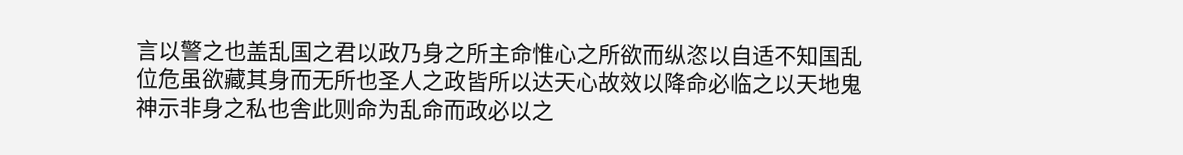言以警之也盖乱国之君以政乃身之所主命惟心之所欲而纵恣以自适不知国乱位危虽欲藏其身而无所也圣人之政皆所以达天心故效以降命必临之以天地鬼神示非身之私也舎此则命为乱命而政必以之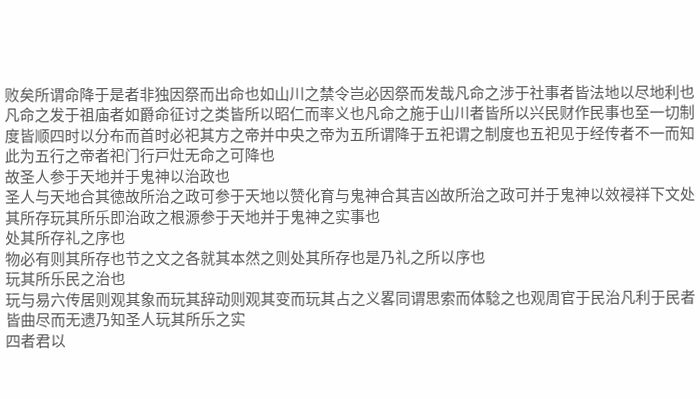败矣所谓命降于是者非独因祭而出命也如山川之禁令岂必因祭而发哉凡命之涉于社事者皆法地以尽地利也凡命之发于祖庙者如爵命征讨之类皆所以昭仁而率义也凡命之施于山川者皆所以兴民财作民事也至一切制度皆顺四时以分布而首时必祀其方之帝并中央之帝为五所谓降于五祀谓之制度也五祀见于经传者不一而知此为五行之帝者祀门行戸灶无命之可降也
故圣人参于天地并于鬼神以治政也
圣人与天地合其徳故所治之政可参于天地以赞化育与鬼神合其吉凶故所治之政可并于鬼神以效祲祥下文处其所存玩其所乐即治政之根源参于天地并于鬼神之实事也
处其所存礼之序也
物必有则其所存也节之文之各就其本然之则处其所存也是乃礼之所以序也
玩其所乐民之治也
玩与易六传居则观其象而玩其辞动则观其变而玩其占之义畧同谓思索而体騐之也观周官于民治凡利于民者皆曲尽而无遗乃知圣人玩其所乐之实
四者君以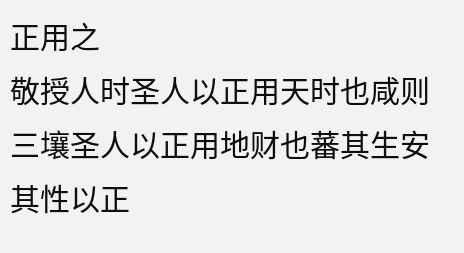正用之
敬授人时圣人以正用天时也咸则三壤圣人以正用地财也蕃其生安其性以正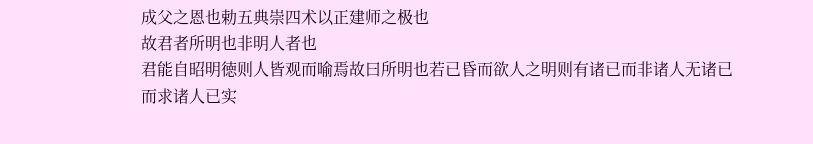成父之恩也勅五典崇四术以正建师之极也
故君者所明也非明人者也
君能自昭明徳则人皆观而喻焉故曰所明也若已昏而欲人之明则有诸已而非诸人无诸已而求诸人已实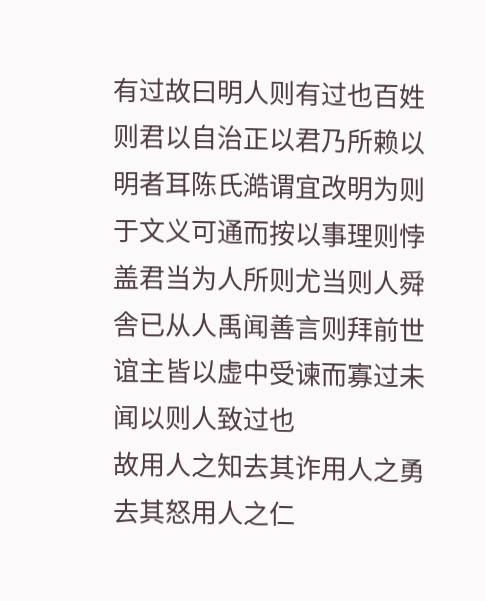有过故曰明人则有过也百姓则君以自治正以君乃所赖以明者耳陈氏澔谓宜改明为则于文义可通而按以事理则悖盖君当为人所则尤当则人舜舎已从人禹闻善言则拜前世谊主皆以虚中受谏而寡过未闻以则人致过也
故用人之知去其诈用人之勇去其怒用人之仁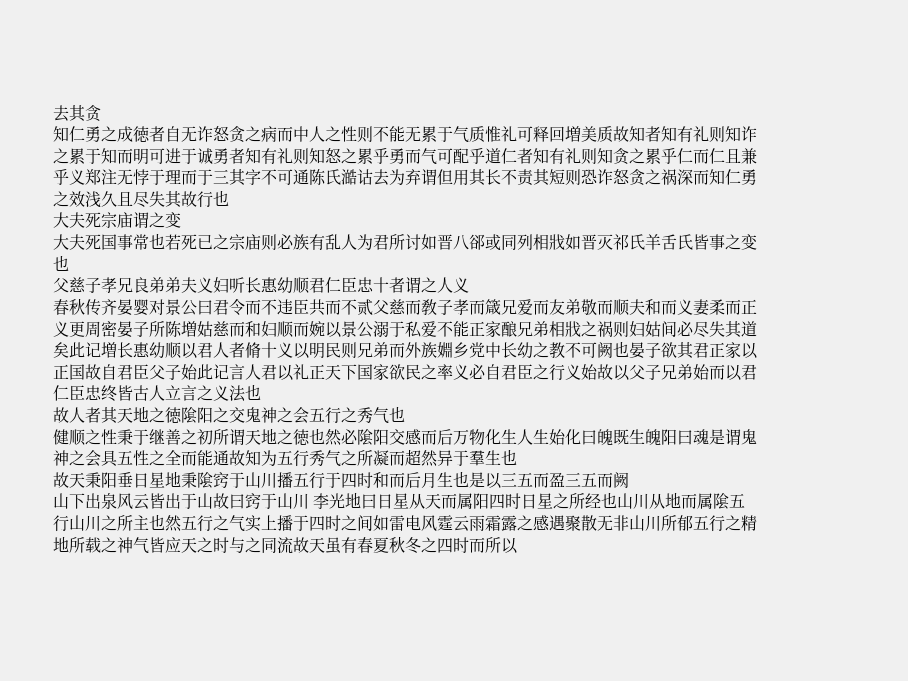去其贪
知仁勇之成徳者自无诈怒贪之病而中人之性则不能无累于气质惟礼可释回増美质故知者知有礼则知诈之累于知而明可进于诚勇者知有礼则知怒之累乎勇而气可配乎道仁者知有礼则知贪之累乎仁而仁且兼乎义郑注无悖于理而于三其字不可通陈氏澔诂去为弃谓但用其长不责其短则恐诈怒贪之祸深而知仁勇之效浅久且尽失其故行也
大夫死宗庙谓之变
大夫死国事常也若死已之宗庙则必族有乱人为君所讨如晋八郤或同列相戕如晋灭祁氏羊舌氏皆事之变也
父慈子孝兄良弟弟夫义妇听长惠幼顺君仁臣忠十者谓之人义
春秋传齐晏婴对景公曰君令而不违臣共而不贰父慈而敎子孝而箴兄爱而友弟敬而顺夫和而义妻柔而正义更周密晏子所陈増姑慈而和妇顺而婉以景公溺于私爱不能正家酿兄弟相戕之祸则妇姑间必尽失其道矣此记増长惠幼顺以君人者脩十义以明民则兄弟而外族婣乡党中长幼之教不可阙也晏子欲其君正家以正国故自君臣父子始此记言人君以礼正天下国家欲民之率义必自君臣之行义始故以父子兄弟始而以君仁臣忠终皆古人立言之义法也
故人者其天地之徳隂阳之交鬼神之会五行之秀气也
健顺之性秉于继善之初所谓天地之徳也然必隂阳交感而后万物化生人生始化曰魄既生魄阳曰魂是谓鬼神之会具五性之全而能通故知为五行秀气之所凝而超然异于羣生也
故天秉阳垂日星地秉隂窍于山川播五行于四时和而后月生也是以三五而盈三五而阙
山下出泉风云皆出于山故曰窍于山川 李光地曰日星从天而属阳四时日星之所经也山川从地而属隂五行山川之所主也然五行之气实上播于四时之间如雷电风霆云雨霜露之感遇聚散无非山川所郁五行之精地所载之神气皆应天之时与之同流故天虽有春夏秋冬之四时而所以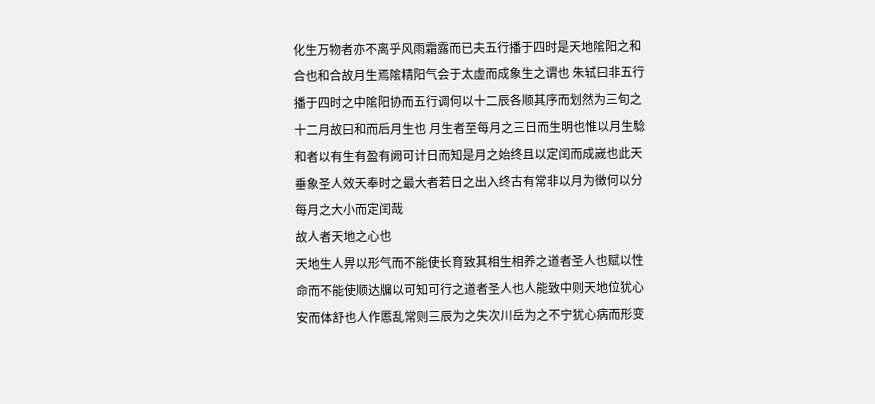化生万物者亦不离乎风雨霜露而已夫五行播于四时是天地隂阳之和合也和合故月生焉隂精阳气会于太虚而成象生之谓也 朱轼曰非五行播于四时之中隂阳协而五行调何以十二辰各顺其序而划然为三旬之十二月故曰和而后月生也 月生者至每月之三日而生明也惟以月生騐和者以有生有盈有阙可计日而知是月之始终且以定闰而成嵗也此天垂象圣人效天奉时之最大者若日之出入终古有常非以月为徴何以分每月之大小而定闰哉
故人者天地之心也
天地生人畀以形气而不能使长育致其相生相养之道者圣人也赋以性命而不能使顺达牖以可知可行之道者圣人也人能致中则天地位犹心安而体舒也人作慝乱常则三辰为之失次川岳为之不宁犹心病而形变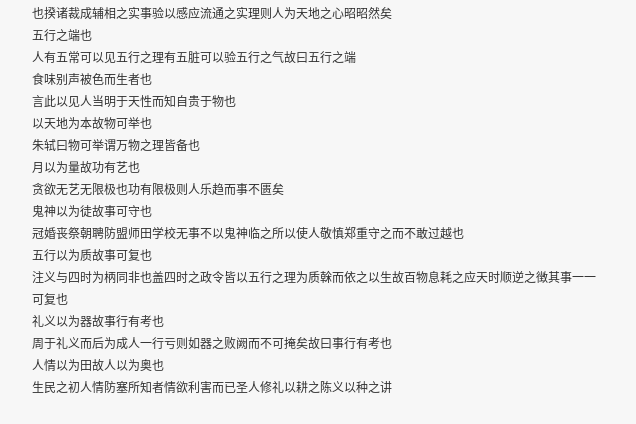也揆诸裁成辅相之实事验以感应流通之实理则人为天地之心昭昭然矣
五行之端也
人有五常可以见五行之理有五脏可以验五行之气故曰五行之端
食味别声被色而生者也
言此以见人当明于天性而知自贵于物也
以天地为本故物可举也
朱轼曰物可举谓万物之理皆备也
月以为量故功有艺也
贪欲无艺无限极也功有限极则人乐趋而事不匮矣
鬼神以为徒故事可守也
冠婚丧祭朝聘防盟师田学校无事不以鬼神临之所以使人敬慎郑重守之而不敢过越也
五行以为质故事可复也
注义与四时为柄同非也盖四时之政令皆以五行之理为质榦而依之以生故百物息耗之应天时顺逆之徴其事一一可复也
礼义以为器故事行有考也
周于礼义而后为成人一行亏则如器之败阙而不可掩矣故曰事行有考也
人情以为田故人以为奥也
生民之初人情防塞所知者情欲利害而已圣人修礼以耕之陈义以种之讲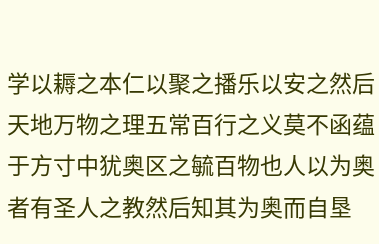学以耨之本仁以聚之播乐以安之然后天地万物之理五常百行之义莫不函蕴于方寸中犹奥区之毓百物也人以为奥者有圣人之教然后知其为奥而自垦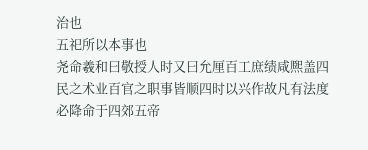治也
五祀所以本事也
尧命羲和曰敬授人时又曰允厘百工庶绩咸熈盖四民之术业百官之职事皆顺四时以兴作故凡有法度必降命于四郊五帝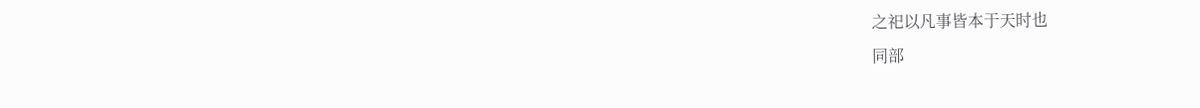之祀以凡事皆本于天时也
同部